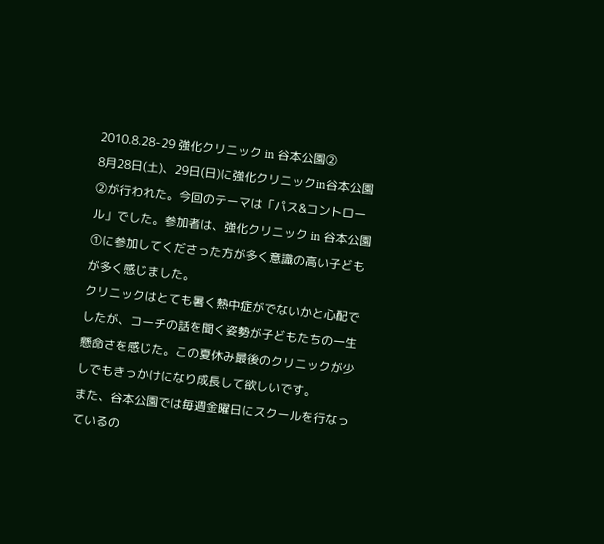2010.8.28-29 強化クリニック in 谷本公園②
8月28日(土)、29日(日)に強化クリニックin谷本公園➁が行われた。今回のテーマは「パス&コントロール」でした。参加者は、強化クリニック in 谷本公園➀に参加してくださった方が多く意識の高い子どもが多く感じました。
クリニックはとても暑く熱中症がでないかと心配でしたが、コーチの話を聞く姿勢が子どもたちの一生懸命さを感じた。この夏休み最後のクリニックが少しでもきっかけになり成長して欲しいです。
また、谷本公園では毎週金曜日にスクールを行なっているの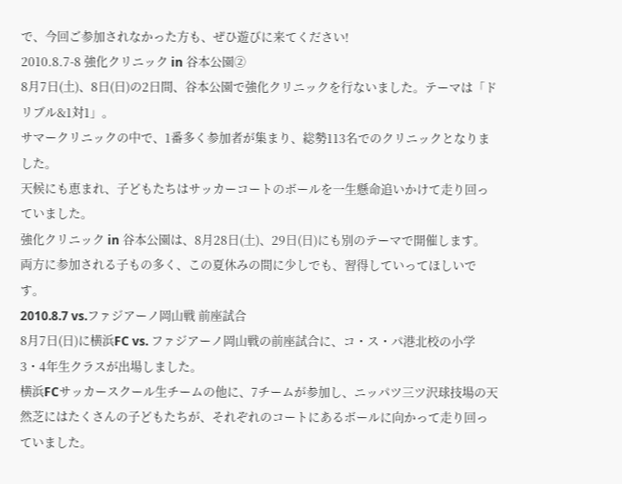で、今回ご参加されなかった方も、ぜひ遊びに来てください!
2010.8.7-8 強化クリニック in 谷本公園②
8月7日(土)、8日(日)の2日間、谷本公園で強化クリニックを行ないました。テーマは「ドリブル&1対1」。
サマークリニックの中で、1番多く参加者が集まり、総勢113名でのクリニックとなりました。
天候にも恵まれ、子どもたちはサッカーコートのボールを一生懸命追いかけて走り回っていました。
強化クリニック in 谷本公園は、8月28日(土)、29日(日)にも別のテーマで開催します。
両方に参加される子もの多く、この夏休みの間に少しでも、習得していってほしいです。
2010.8.7 vs.ファジアーノ岡山戦 前座試合
8月7日(日)に横浜FC vs. ファジアーノ岡山戦の前座試合に、コ・ス・パ港北校の小学3・4年生クラスが出場しました。
横浜FCサッカースクール生チームの他に、7チームが参加し、ニッパツ三ツ沢球技場の天然芝にはたくさんの子どもたちが、それぞれのコートにあるボールに向かって走り回っていました。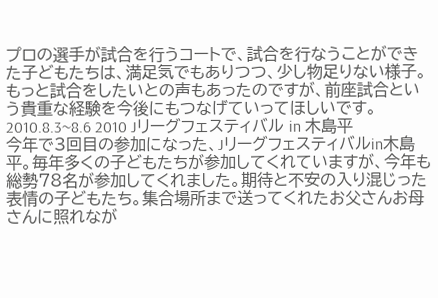プロの選手が試合を行うコートで、試合を行なうことができた子どもたちは、満足気でもありつつ、少し物足りない様子。
もっと試合をしたいとの声もあったのですが、前座試合という貴重な経験を今後にもつなげていってほしいです。
2010.8.3~8.6 2010 Jリーグフェスティバル in 木島平
今年で3回目の参加になった、Jリーグフェスティバルin木島平。毎年多くの子どもたちが参加してくれていますが、今年も総勢78名が参加してくれました。期待と不安の入り混じった表情の子どもたち。集合場所まで送ってくれたお父さんお母さんに照れなが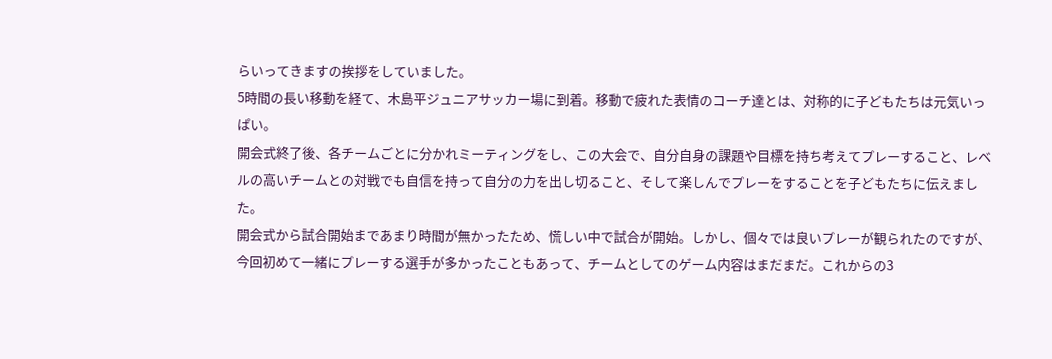らいってきますの挨拶をしていました。
5時間の長い移動を経て、木島平ジュニアサッカー場に到着。移動で疲れた表情のコーチ達とは、対称的に子どもたちは元気いっぱい。
開会式終了後、各チームごとに分かれミーティングをし、この大会で、自分自身の課題や目標を持ち考えてプレーすること、レベルの高いチームとの対戦でも自信を持って自分の力を出し切ること、そして楽しんでプレーをすることを子どもたちに伝えました。
開会式から試合開始まであまり時間が無かったため、慌しい中で試合が開始。しかし、個々では良いプレーが観られたのですが、今回初めて一緒にプレーする選手が多かったこともあって、チームとしてのゲーム内容はまだまだ。これからの3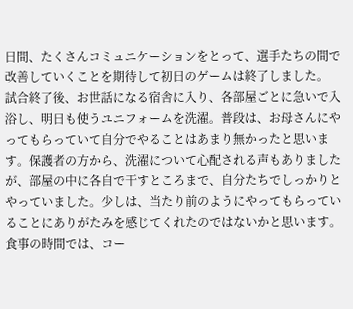日間、たくさんコミュニケーションをとって、選手たちの間で改善していくことを期待して初日のゲームは終了しました。
試合終了後、お世話になる宿舎に入り、各部屋ごとに急いで入浴し、明日も使うユニフォームを洗濯。普段は、お母さんにやってもらっていて自分でやることはあまり無かったと思います。保護者の方から、洗濯について心配される声もありましたが、部屋の中に各自で干すところまで、自分たちでしっかりとやっていました。少しは、当たり前のようにやってもらっていることにありがたみを感じてくれたのではないかと思います。
食事の時間では、コー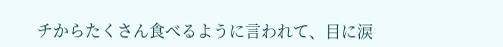チからたくさん食べるように言われて、目に涙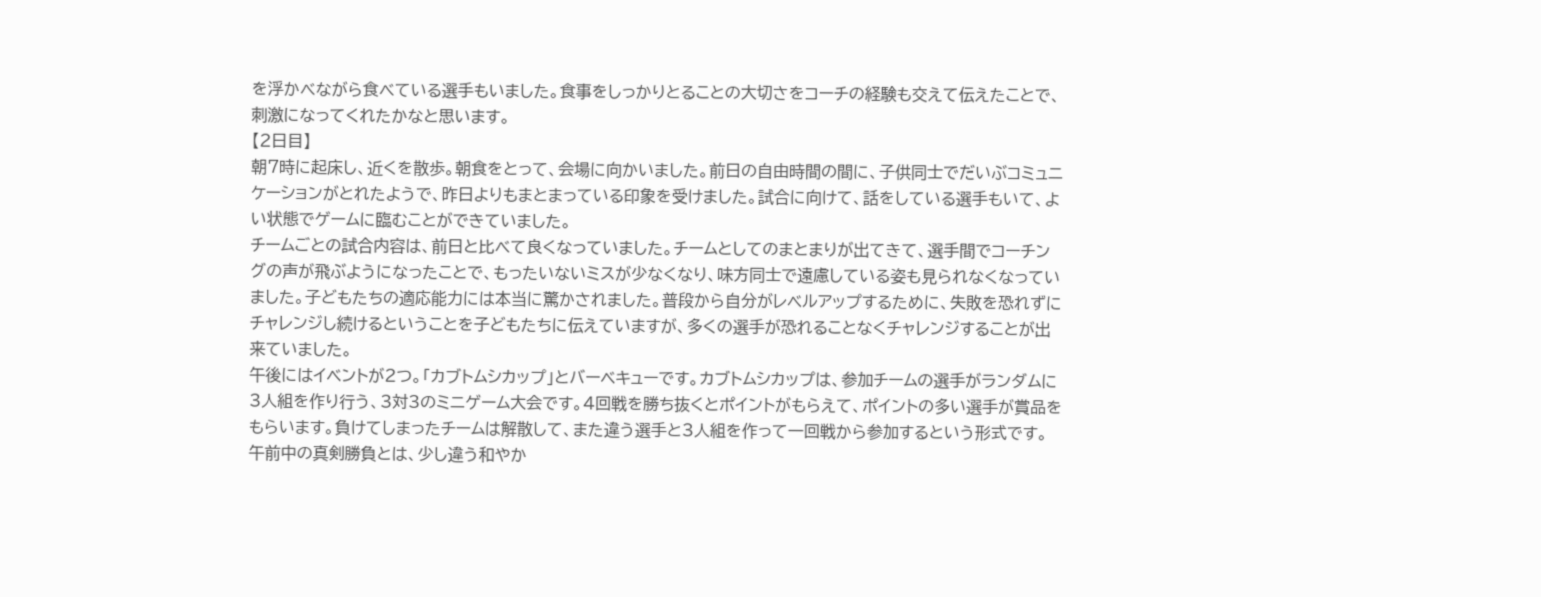を浮かべながら食べている選手もいました。食事をしっかりとることの大切さをコーチの経験も交えて伝えたことで、刺激になってくれたかなと思います。
【2日目】
朝7時に起床し、近くを散歩。朝食をとって、会場に向かいました。前日の自由時間の間に、子供同士でだいぶコミュニケーションがとれたようで、昨日よりもまとまっている印象を受けました。試合に向けて、話をしている選手もいて、よい状態でゲームに臨むことができていました。
チームごとの試合内容は、前日と比べて良くなっていました。チームとしてのまとまりが出てきて、選手間でコーチングの声が飛ぶようになったことで、もったいないミスが少なくなり、味方同士で遠慮している姿も見られなくなっていました。子どもたちの適応能力には本当に驚かされました。普段から自分がレベルアップするために、失敗を恐れずにチャレンジし続けるということを子どもたちに伝えていますが、多くの選手が恐れることなくチャレンジすることが出来ていました。
午後にはイベントが2つ。「カブトムシカップ」とバーベキューです。カブトムシカップは、参加チームの選手がランダムに3人組を作り行う、3対3のミニゲーム大会です。4回戦を勝ち抜くとポイントがもらえて、ポイントの多い選手が賞品をもらいます。負けてしまったチームは解散して、また違う選手と3人組を作って一回戦から参加するという形式です。午前中の真剣勝負とは、少し違う和やか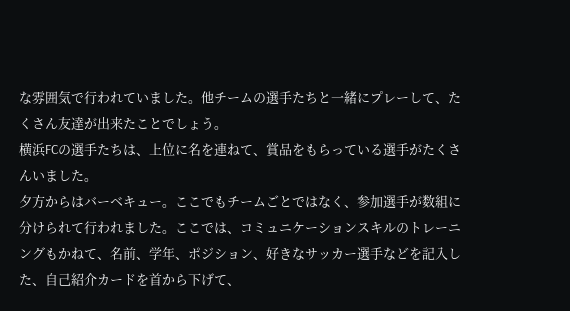な雰囲気で行われていました。他チームの選手たちと一緒にプレーして、たくさん友達が出来たことでしょう。
横浜FCの選手たちは、上位に名を連ねて、賞品をもらっている選手がたくさんいました。
夕方からはバーベキュー。ここでもチームごとではなく、参加選手が数組に分けられて行われました。ここでは、コミュニケーションスキルのトレーニングもかねて、名前、学年、ポジション、好きなサッカー選手などを記入した、自己紹介カードを首から下げて、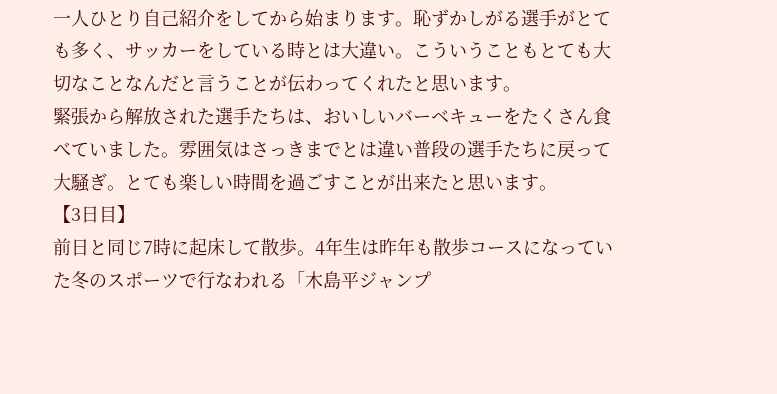一人ひとり自己紹介をしてから始まります。恥ずかしがる選手がとても多く、サッカーをしている時とは大違い。こういうこともとても大切なことなんだと言うことが伝わってくれたと思います。
緊張から解放された選手たちは、おいしいバーベキューをたくさん食べていました。雰囲気はさっきまでとは違い普段の選手たちに戻って大騒ぎ。とても楽しい時間を過ごすことが出来たと思います。
【3日目】
前日と同じ7時に起床して散歩。4年生は昨年も散歩コースになっていた冬のスポーツで行なわれる「木島平ジャンプ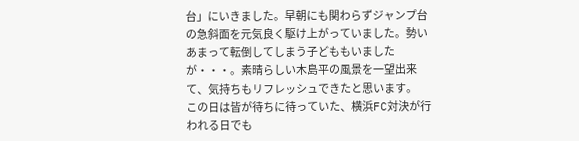台」にいきました。早朝にも関わらずジャンプ台の急斜面を元気良く駆け上がっていました。勢いあまって転倒してしまう子どももいましたが・・・。素晴らしい木島平の風景を一望出来て、気持ちもリフレッシュできたと思います。
この日は皆が待ちに待っていた、横浜FC対決が行われる日でも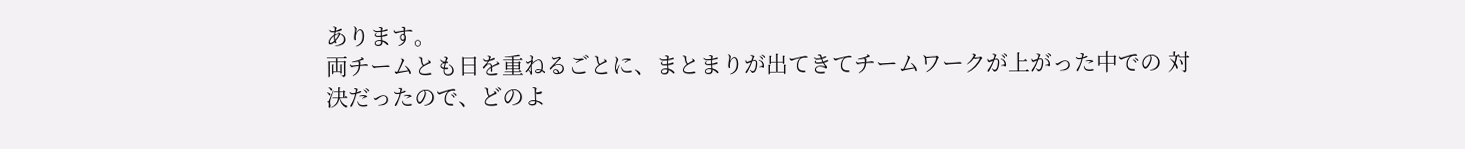あります。
両チームとも日を重ねるごとに、まとまりが出てきてチームワークが上がった中での 対決だったので、どのよ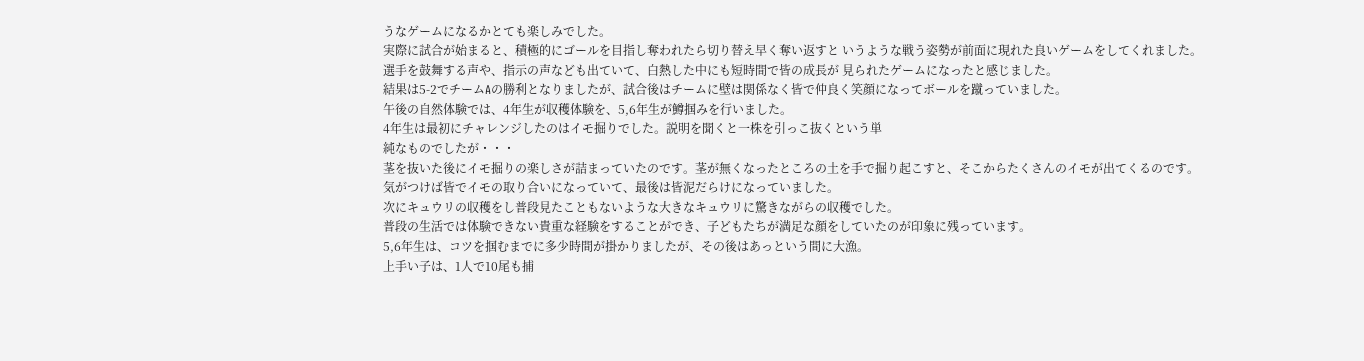うなゲームになるかとても楽しみでした。
実際に試合が始まると、積極的にゴールを目指し奪われたら切り替え早く奪い返すと いうような戦う姿勢が前面に現れた良いゲームをしてくれました。
選手を鼓舞する声や、指示の声なども出ていて、白熱した中にも短時間で皆の成長が 見られたゲームになったと感じました。
結果は5-2でチームAの勝利となりましたが、試合後はチームに壁は関係なく皆で仲良く笑顔になってボールを蹴っていました。
午後の自然体験では、4年生が収穫体験を、5,6年生が鱒掴みを行いました。
4年生は最初にチャレンジしたのはイモ掘りでした。説明を聞くと一株を引っこ抜くという単
純なものでしたが・・・
茎を抜いた後にイモ掘りの楽しさが詰まっていたのです。茎が無くなったところの土を手で掘り起こすと、そこからたくさんのイモが出てくるのです。
気がつけば皆でイモの取り合いになっていて、最後は皆泥だらけになっていました。
次にキュウリの収穫をし普段見たこともないような大きなキュウリに驚きながらの収穫でした。
普段の生活では体験できない貴重な経験をすることができ、子どもたちが満足な顔をしていたのが印象に残っています。
5,6年生は、コツを掴むまでに多少時間が掛かりましたが、その後はあっという間に大漁。
上手い子は、1人で10尾も捕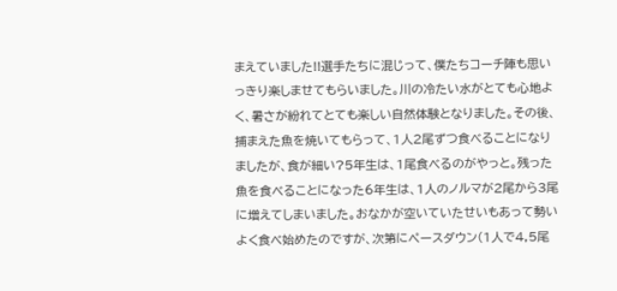まえていました!!選手たちに混じって、僕たちコーチ陣も思いっきり楽しませてもらいました。川の冷たい水がとても心地よく、暑さが紛れてとても楽しい自然体験となりました。その後、捕まえた魚を焼いてもらって、1人2尾ずつ食べることになりましたが、食が細い?5年生は、1尾食べるのがやっと。残った魚を食べることになった6年生は、1人のノルマが2尾から3尾に増えてしまいました。おなかが空いていたせいもあって勢いよく食べ始めたのですが、次第にペースダウン(1人で4,5尾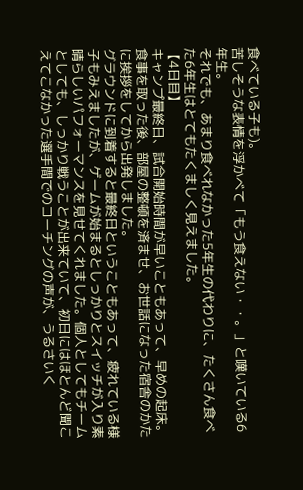食べている子も)。
苦しそうな表情を浮かべて「もう食えない・・。」と嘆いている6年生。
それでも、あまり食べれなかった5年生の代わりに、たくさん食べた6年生はとてもたくましく見えました。
【4日目】
キャンプ最終日、試合開始時間が早いこともあって、早めの起床。食事を取った後、部屋の整頓を済ませ、お世話になった宿舎のかたに挨拶をしてから出発しました。
グラウンドに到着すると最終日ということもあって、疲れている様子もみえましたが、ゲームが始まるとしっかりとスイッチが入り素晴らしいパフォーマンスを見せてくれました。個人としてもチームとしても、しっかり戦うことが出来ていて、初日にはほとんど聞こえてこなかった選手間でのコーチングの声が、うるさいく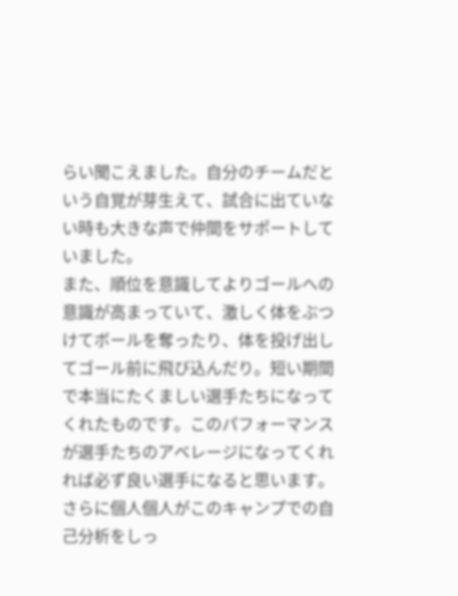らい聞こえました。自分のチームだという自覚が芽生えて、試合に出ていない時も大きな声で仲間をサポートしていました。
また、順位を意識してよりゴールへの意識が高まっていて、激しく体をぶつけてボールを奪ったり、体を投げ出してゴール前に飛び込んだり。短い期間で本当にたくましい選手たちになってくれたものです。このパフォーマンスが選手たちのアベレージになってくれれば必ず良い選手になると思います。さらに個人個人がこのキャンプでの自己分析をしっ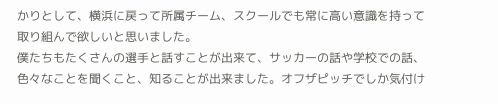かりとして、横浜に戻って所属チーム、スクールでも常に高い意識を持って取り組んで欲しいと思いました。
僕たちもたくさんの選手と話すことが出来て、サッカーの話や学校での話、色々なことを聞くこと、知ることが出来ました。オフザピッチでしか気付け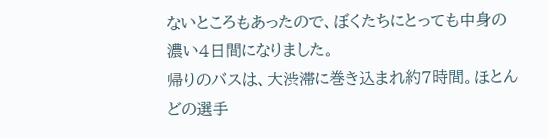ないところもあったので、ぼくたちにとっても中身の濃い4日間になりました。
帰りのバスは、大渋滞に巻き込まれ約7時間。ほとんどの選手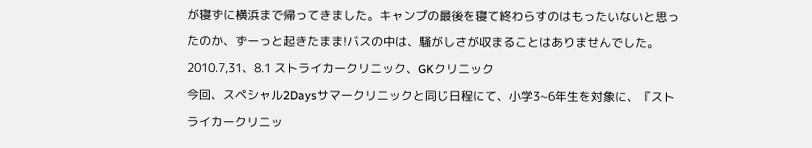が寝ずに横浜まで帰ってきました。キャンプの最後を寝て終わらすのはもったいないと思ったのか、ずーっと起きたまま!バスの中は、騒がしさが収まることはありませんでした。
2010.7,31、8.1 ストライカークリニック、GKクリニック
今回、スペシャル2Daysサマークリニックと同じ日程にて、小学3~6年生を対象に、『ストライカークリニッ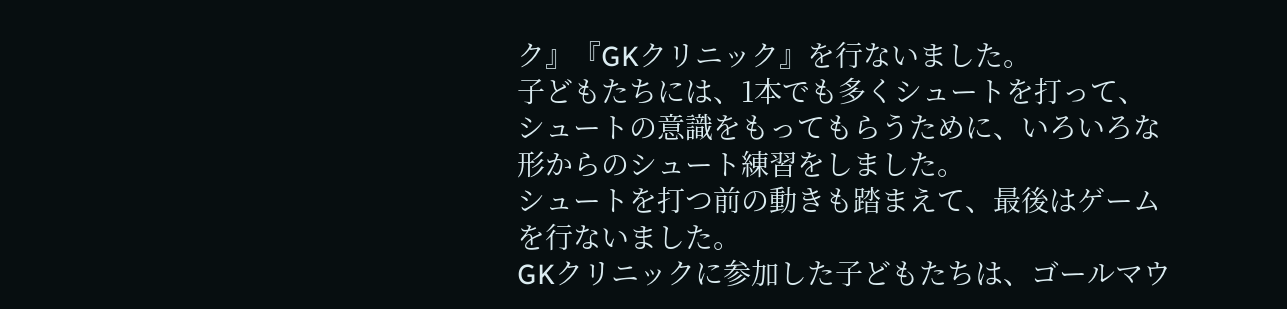ク』『GKクリニック』を行ないました。
子どもたちには、1本でも多くシュートを打って、シュートの意識をもってもらうために、いろいろな形からのシュート練習をしました。
シュートを打つ前の動きも踏まえて、最後はゲームを行ないました。
GKクリニックに参加した子どもたちは、ゴールマウ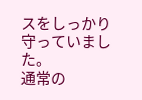スをしっかり守っていました。
通常の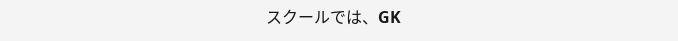スクールでは、GK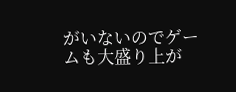がいないのでゲームも大盛り上が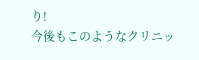り!
今後もこのようなクリニッ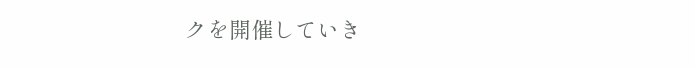クを開催していき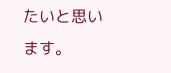たいと思います。